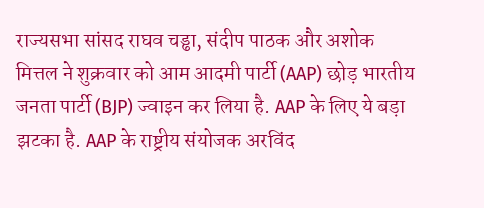राज्यसभा सांसद राघव चड्ढा, संदीप पाठक और अशोक मित्तल ने शुक्रवार को आम आदमी पार्टी (AAP) छोड़ भारतीय जनता पार्टी (BJP) ज्वाइन कर लिया है. AAP के लिए ये बड़ा झटका है. AAP के राष्ट्रीय संयोजक अरविंद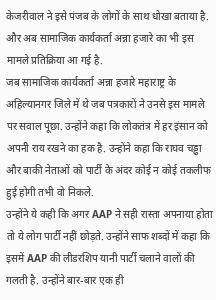केजरीवाल ने इसे पंजब के लोगों के साथ धोखा बताया है. और अब सामाजिक कार्यकर्ता अन्ना हजारे का भी इस मामले प्रतिक्रिया आ गई है.
जब सामाजिक कार्यकर्ता अन्ना हजारे महाराष्ट्र के अहिल्यानगर जिले में थे जब पत्रकारों ने उनसे इस मामले पर सवाल पूछा. उन्होंने कहा कि लोकतंत्र में हर इंसान को अपनी राय रखने का हक है. उन्होंने कहा कि राघव चड्ढा और बाकी नेताओं को पार्टी के अंदर कोई न कोई तकलीफ हुई होगी तभी वो निकले.
उन्होंने ये कही कि अगर AAP ने सही रास्ता अपनाया होता तो ये लोग पार्टी नहीं छोड़ते. उन्होंने साफ शब्दों में कहा कि इसमें AAP की लीडरशिप यानी पार्टी चलाने वालों की गलती है. उन्होंने बार-बार एक ही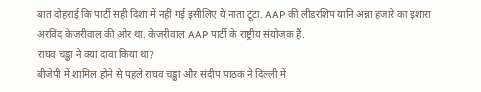बात दोहराई कि पार्टी सही दिशा में नहीं गई इसीलिए ये नाता टूटा. AAP की लीडरशिप यानि अन्ना हजारे का इशारा अरविंद केजरीवाल की ओर था. केजरीवाल AAP पार्टी के राष्ट्रीय संयोजक हैं.
राघव चड्ढा ने क्या दावा किया था?
बीजेपी में शामिल होने से पहले राघव चड्ढा और संदीप पाठक ने दिल्ली में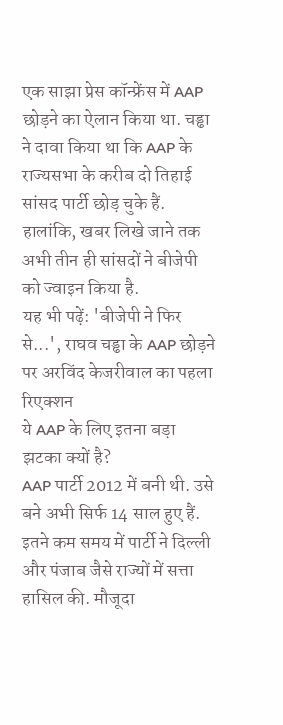एक साझा प्रेस कॉन्फ्रेंस में AAP छोड़ने का ऐलान किया था. चड्ढा ने दावा किया था कि AAP के राज्यसभा के करीब दो तिहाई सांसद पार्टी छोड़ चुके हैं. हालांकि, खबर लिखे जाने तक अभी तीन ही सांसदों ने बीजेपी को ज्वाइन किया है.
यह भी पढ़ें: 'बीजेपी ने फिर से...', राघव चड्ढा के AAP छोड़ने पर अरविंद केजरीवाल का पहला रिएक्शन
ये AAP के लिए इतना बड़ा झटका क्यों है?
AAP पार्टी 2012 में बनी थी. उसे बने अभी सिर्फ 14 साल हुए हैं. इतने कम समय में पार्टी ने दिल्ली और पंजाब जैसे राज्यों में सत्ता हासिल की. मौजूदा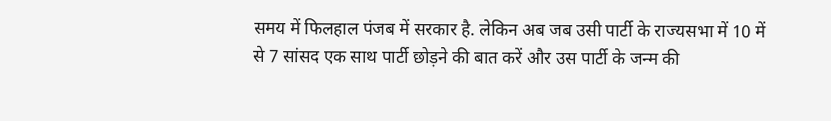समय में फिलहाल पंजब में सरकार है. लेकिन अब जब उसी पार्टी के राज्यसभा में 10 में से 7 सांसद एक साथ पार्टी छोड़ने की बात करें और उस पार्टी के जन्म की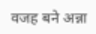वजह बने अन्ना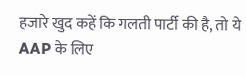हजारे खुद कहें कि गलती पार्टी की है, तो ये AAP के लिए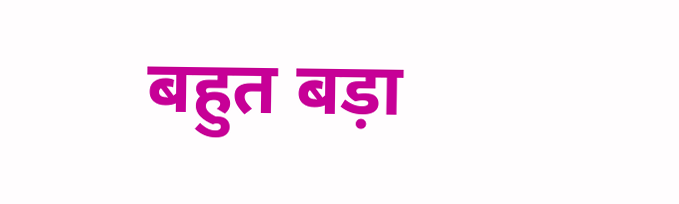बहुत बड़ा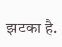झटका है.